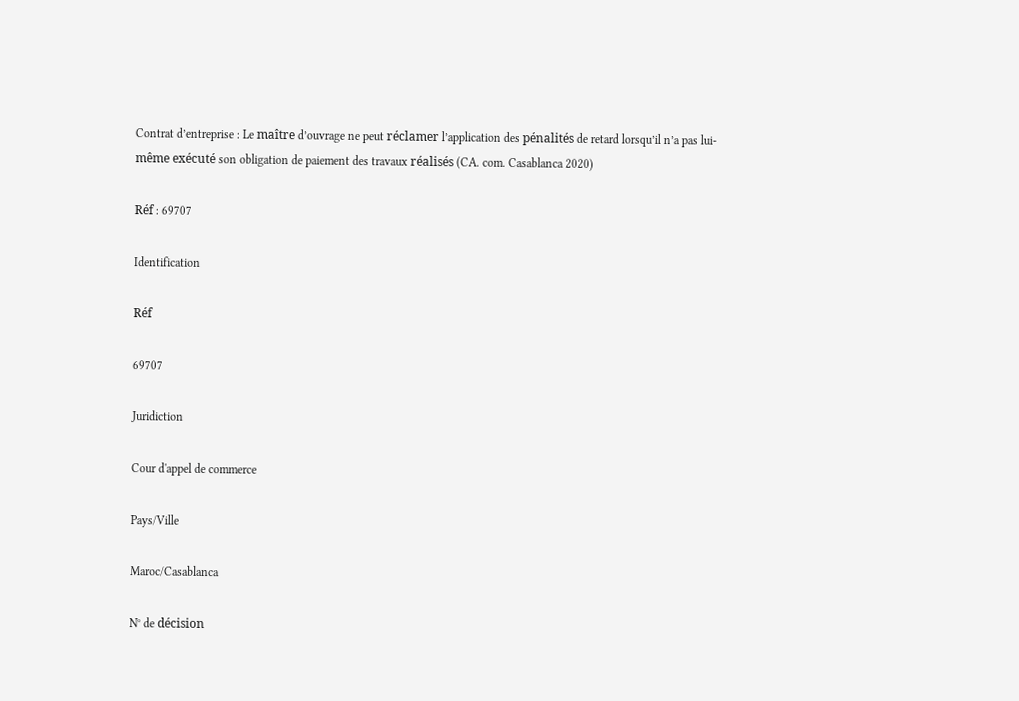Contrat d’entreprise : Le maître d’ouvrage ne peut réclamer l’application des pénalités de retard lorsqu’il n’a pas lui-même exécuté son obligation de paiement des travaux réalisés (CA. com. Casablanca 2020)

Réf : 69707

Identification

Réf

69707

Juridiction

Cour d'appel de commerce

Pays/Ville

Maroc/Casablanca

N° de décision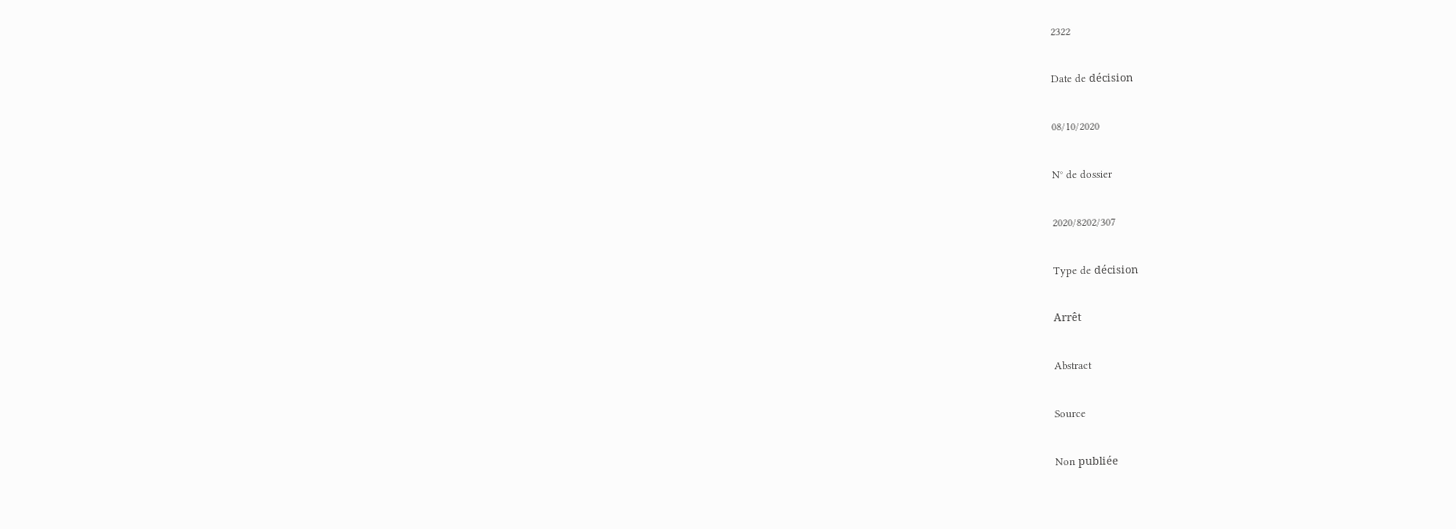2322

Date de décision

08/10/2020

N° de dossier

2020/8202/307

Type de décision

Arrêt

Abstract

Source

Non publiée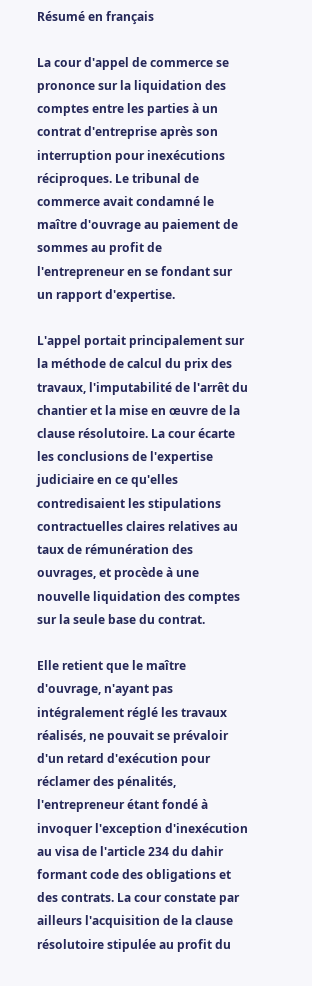Résumé en français

La cour d'appel de commerce se prononce sur la liquidation des comptes entre les parties à un contrat d'entreprise après son interruption pour inexécutions réciproques. Le tribunal de commerce avait condamné le maître d'ouvrage au paiement de sommes au profit de l'entrepreneur en se fondant sur un rapport d'expertise.

L'appel portait principalement sur la méthode de calcul du prix des travaux, l'imputabilité de l'arrêt du chantier et la mise en œuvre de la clause résolutoire. La cour écarte les conclusions de l'expertise judiciaire en ce qu'elles contredisaient les stipulations contractuelles claires relatives au taux de rémunération des ouvrages, et procède à une nouvelle liquidation des comptes sur la seule base du contrat.

Elle retient que le maître d'ouvrage, n'ayant pas intégralement réglé les travaux réalisés, ne pouvait se prévaloir d'un retard d'exécution pour réclamer des pénalités, l'entrepreneur étant fondé à invoquer l'exception d'inexécution au visa de l'article 234 du dahir formant code des obligations et des contrats. La cour constate par ailleurs l'acquisition de la clause résolutoire stipulée au profit du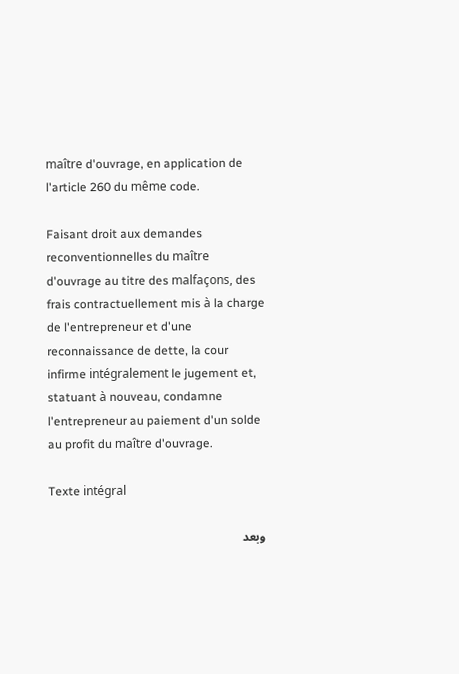maître d'ouvrage, en application de l'article 260 du même code.

Faisant droit aux demandes reconventionnelles du maître d'ouvrage au titre des malfaçons, des frais contractuellement mis à la charge de l'entrepreneur et d'une reconnaissance de dette, la cour infirme intégralement le jugement et, statuant à nouveau, condamne l'entrepreneur au paiement d'un solde au profit du maître d'ouvrage.

Texte intégral

وبعد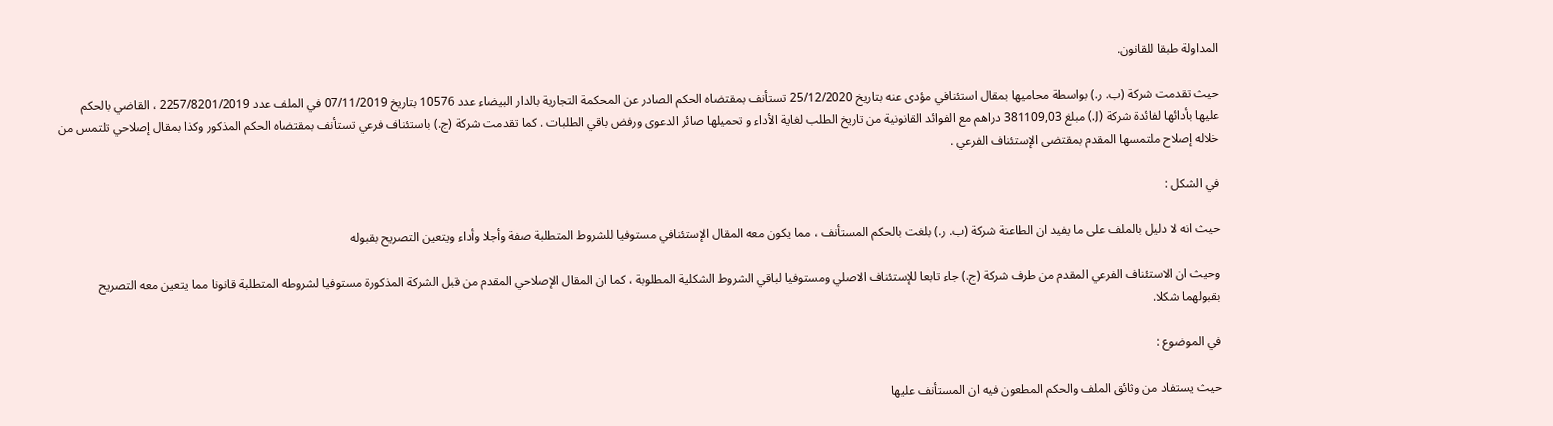المداولة طبقا للقانون.

حيث تقدمت شركة (ب. ر.) بواسطة محاميها بمقال استئنافي مؤدى عنه بتاريخ 25/12/2020 تستأنف بمقتضاه الحكم الصادر عن المحكمة التجارية بالدار البيضاء عدد 10576 بتاريخ 07/11/2019 في الملف عدد 2257/8201/2019 ، القاضي بالحكم عليها بأدائها لفائدة شركة (J.) مبلغ 381109,03 دراهم مع الفوائد القانونية من تاريخ الطلب لغاية الأداء و تحميلها صائر الدعوى ورفض باقي الطلبات . كما تقدمت شركة (ج.) باستئناف فرعي تستأنف بمقتضاه الحكم المذكور وكذا بمقال إصلاحي تلتمس من خلاله إصلاح ملتمسها المقدم بمقتضى الإستئناف الفرعي .

في الشكل :

حيث انه لا دليل بالملف على ما يفيد ان الطاعنة شركة (ب. ر.) بلغت بالحكم المستأنف ، مما يكون معه المقال الإستئنافي مستوفيا للشروط المتطلبة صفة وأجلا وأداء ويتعين التصريح بقبوله

وحيث ان الاستئناف الفرعي المقدم من طرف شركة (ج.) جاء تابعا للإستئناف الاصلي ومستوفيا لباقي الشروط الشكلية المطلوبة ، كما ان المقال الإصلاحي المقدم من قبل الشركة المذكورة مستوفيا لشروطه المتطلبة قانونا مما يتعين معه التصريح بقبولهما شكلا.

في الموضوع :

حيث يستفاد من وثائق الملف والحكم المطعون فيه ان المستأنف عليها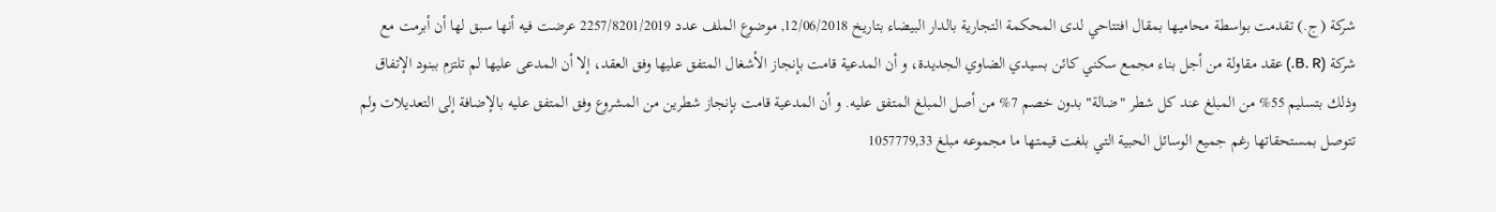شركة (ج.) تقدمت بواسطة محاميها بمقال افتتاحي لدى المحكمة التجارية بالدار البيضاء بتاريخ 12/06/2018, موضوع الملف عدد 2257/8201/2019 عرضت فيه أنها سبق لها أن أبرمت مع شركة (B. R.) عقد مقاولة من أجل بناء مجمع سكني كائن بسيدي الضاوي الجديدة، و أن المدعية قامت بإنجاز الأشغال المتفق عليها وفق العقد، إلا أن المدعى عليها لم تلتزم ببنود الإتفاق وذلك بتسليم 55% من المبلغ عند كل شطر "ضالة" بدون خصم 7% من أصل المبلغ المتفق عليه. و أن المدعية قامت بإنجاز شطرين من المشروع وفق المتفق عليه بالإضافة إلى التعديلات ولم تتوصل بمستحقاتها رغم جميع الوسائل الحبية التي بلغت قيمتها ما مجموعه مبلغ 1057779,33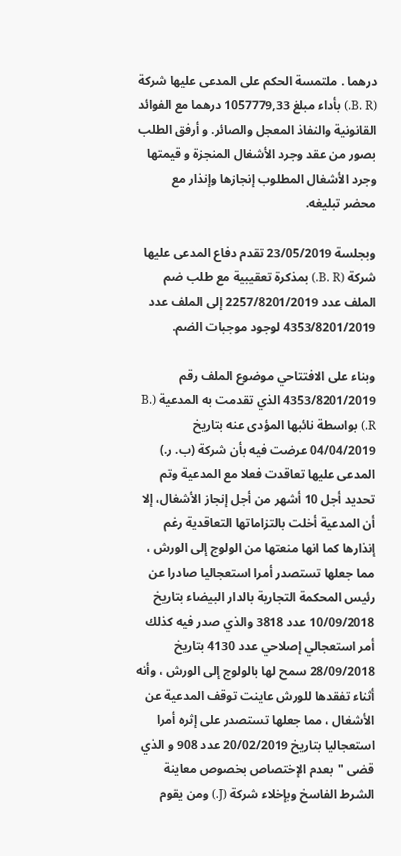درهما . ملتمسة الحكم على المدعى عليها شركة (B. R.) بأداء مبلغ 1057779,33 درهما مع الفوائد القانونية والنفاذ المعجل والصائر. و أرفق الطلب بصور من عقد وجرد الأشغال المنجزة و قيمتها وجرد الأشغال المطلوب إنجازها وإنذار مع محضر تبليغه.

وبجلسة 23/05/2019 تقدم دفاع المدعى عليها شركة (B. R.) بمذكرة تعقيبية مع طلب ضم الملف عدد 2257/8201/2019 إلى الملف عدد 4353/8201/2019 لوجود موجبات الضم.

وبناء على الافتتاحي موضوع الملف رقم 4353/8201/2019 الذي تقدمت به المدعية (B. R.) بواسطة نائبها المؤدى عنه بتاريخ 04/04/2019 عرضت فيه بأن شركة (ب. ر.) المدعى عليها تعاقدت فعلا مع المدعية وتم تحديد أجل 10 أشهر من أجل إنجاز الأشغال، إلا أن المدعية أخلت بالتزاماتها التعاقدية رغم إنذارها كما انها منعتها من الولوج إلى الورش ، مما جعلها تستصدر أمرا استعجاليا صادرا عن رئيس المحكمة التجارية بالدار البيضاء بتاريخ 10/09/2018 عدد 3818 والذي صدر فيه كذلك أمر استعجالي إصلاحي عدد 4130 بتاريخ 28/09/2018 سمح لها بالولوج إلى الورش ، وأنه أثناء تفقدها للورش عاينت توقف المدعية عن الأشغال ، مما جعلها تستصدر على إثره أمرا استعجاليا بتاريخ 20/02/2019 عدد 908 و الذي قضى "بعدم الإختصاص بخصوص معاينة الشرط الفاسخ وبإخلاء شركة (J.) ومن يقوم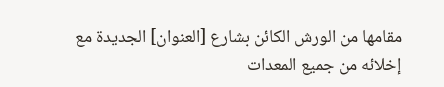مقامها من الورش الكائن بشارع [العنوان] الجديدة مع إخلائه من جميع المعدات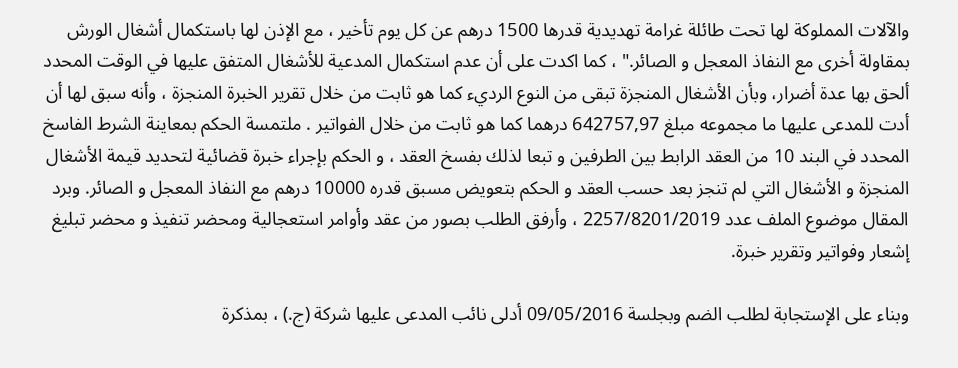والآلات المملوكة لها تحت طائلة غرامة تهديدية قدرها 1500 درهم عن كل يوم تأخير ، مع الإذن لها باستكمال أشغال الورش بمقاولة أخرى مع النفاذ المعجل و الصائر." ، كما اكدت على أن عدم استكمال المدعية للأشغال المتفق عليها في الوقت المحدد ألحق بها عدة أضرار، وبأن الأشغال المنجزة تبقى من النوع الرديء كما هو ثابت من خلال تقرير الخبرة المنجزة ، وأنه سبق لها أن أدت للمدعى عليها ما مجموعه مبلغ 642757,97 درهما كما هو ثابت من خلال الفواتير . ملتمسة الحكم بمعاينة الشرط الفاسخ المحدد في البند 10 من العقد الرابط بين الطرفين و تبعا لذلك بفسخ العقد ، و الحكم بإجراء خبرة قضائية لتحديد قيمة الأشغال المنجزة و الأشغال التي لم تنجز بعد حسب العقد و الحكم بتعويض مسبق قدره 10000 درهم مع النفاذ المعجل و الصائر. وبرد المقال موضوع الملف عدد 2257/8201/2019 ، وأرفق الطلب بصور من عقد وأوامر استعجالية ومحضر تنفيذ و محضر تبليغ إشعار وفواتير وتقرير خبرة.

وبناء على الإستجابة لطلب الضم وبجلسة 09/05/2016 أدلى نائب المدعى عليها شركة (ج.) ، بمذكرة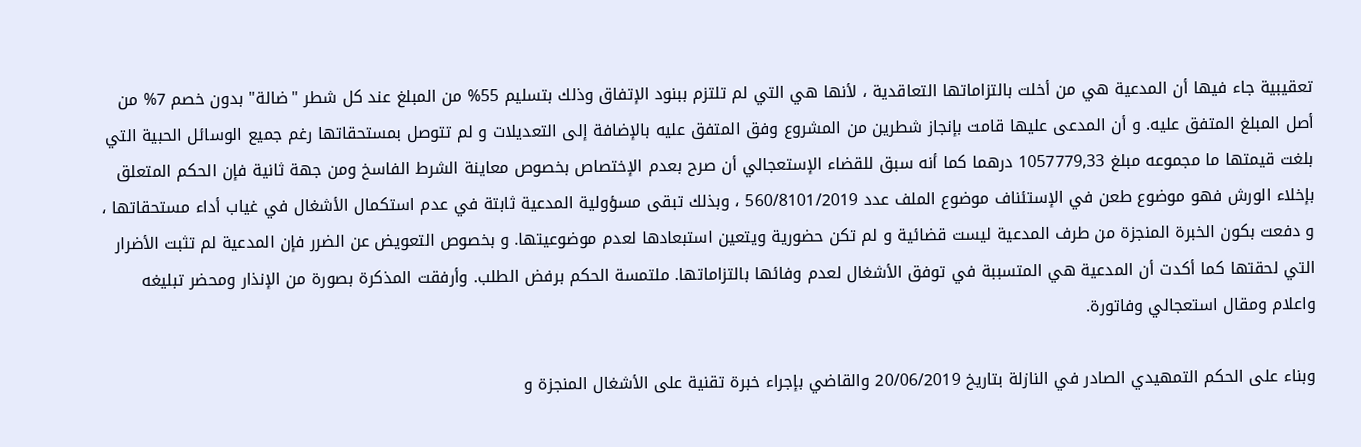تعقيبية جاء فيها أن المدعية هي من أخلت بالتزاماتها التعاقدية ، لأنها هي التي لم تلتزم ببنود الإتفاق وذلك بتسليم 55% من المبلغ عند كل شطر "ضالة" بدون خصم 7% من أصل المبلغ المتفق عليه. و أن المدعى عليها قامت بإنجاز شطرين من المشروع وفق المتفق عليه بالإضافة إلى التعديلات و لم تتوصل بمستحقاتها رغم جميع الوسائل الحبية التي بلغت قيمتها ما مجموعه مبلغ 1057779,33 درهما كما أنه سبق للقضاء الإستعجالي أن صرح بعدم الإختصاص بخصوص معاينة الشرط الفاسخ ومن جهة ثانية فإن الحكم المتعلق بإخلاء الورش فهو موضوع طعن في الإستئناف موضوع الملف عدد 560/8101/2019 ، وبذلك تبقى مسؤولية المدعية ثابتة في عدم استكمال الأشغال في غياب أداء مستحقاتها ، و دفعت بكون الخبرة المنجزة من طرف المدعية ليست قضائية و لم تكن حضورية ويتعين استبعادها لعدم موضوعيتها. و بخصوص التعويض عن الضرر فإن المدعية لم تثبت الأضرار التي لحقتها كما أكدت أن المدعية هي المتسببة في توفق الأشغال لعدم وفائها بالتزاماتها. ملتمسة الحكم برفض الطلب. وأرفقت المذكرة بصورة من الإنذار ومحضر تبليغه واعلام ومقال استعجالي وفاتورة.

وبناء على الحكم التمهيدي الصادر في النازلة بتاريخ 20/06/2019 والقاضي بإجراء خبرة تقنية على الأشغال المنجزة و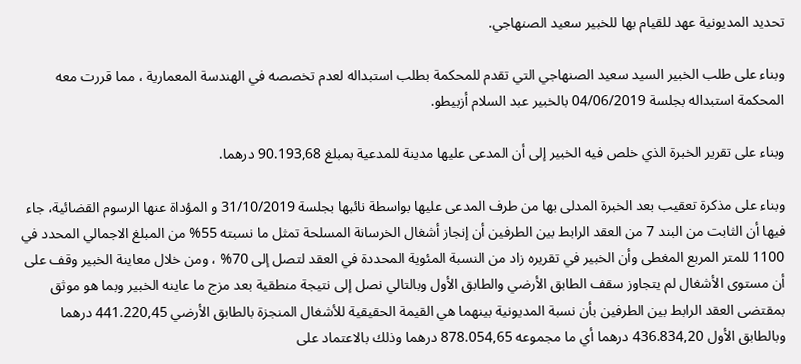تحديد المديونية عهد للقيام بها للخبير سعيد الصنهاجي.

وبناء على طلب الخبير السيد سعيد الصنهاجي التي تقدم للمحكمة بطلب استبداله لعدم تخصصه في الهندسة المعمارية ، مما قررت معه المحكمة استبداله بجلسة 04/06/2019 بالخبير عبد السلام أزبيطو.

وبناء على تقرير الخبرة الذي خلص فيه الخبير إلى أن المدعى عليها مدينة للمدعية بمبلغ 90.193,68 درهما.

وبناء على مذكرة تعقيب بعد الخبرة المدلى بها من طرف المدعى عليها بواسطة نائبها بجلسة 31/10/2019 و المؤداة عنها الرسوم القضائية، جاء فيها أن الثابت من البند 7 من العقد الرابط بين الطرفين أن إنجاز أشغال الخرسانة المسلحة تمثل ما نسبته 55% من المبلغ الاجمالي المحدد في 1100 للمتر المربع المغطى وأن الخبير في تقريره زاد من النسبة المئوية المحددة في العقد لتصل إلى 70% ، ومن خلال معاينة الخبير وقف على أن مستوى الأشغال لم يتجاوز سقف الطابق الأرضي والطابق الأول وبالتالي نصل إلى نتيجة منطقية بعد مزج ما عاينه الخبير وبما هو موثق بمقتضى العقد الرابط بين الطرفين بأن نسبة المديونية بينهما هي القيمة الحقيقية للأشغال المنجزة بالطابق الأرضي 441.220,45 درهما وبالطابق الأول 436.834,20 درهما أي ما مجموعه 878.054,65 درهما وذلك بالاعتماد على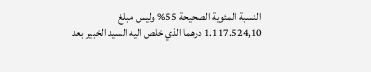النسبة المئوية الصحيحة 55% وليس مبلغ 1.117.524,10 درهما الذي خلص اليه السيد الخبير بعد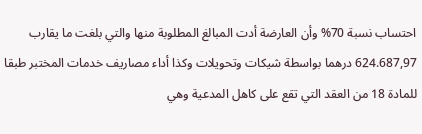احتساب نسبة 70% وأن العارضة أدت المبالغ المطلوبة منها والتي بلغت ما يقارب 624.687,97 درهما بواسطة شيكات وتحويلات وكذا أداء مصاريف خدمات المختبر طبقا للمادة 18 من العقد التي تقع على كاهل المدعية وهي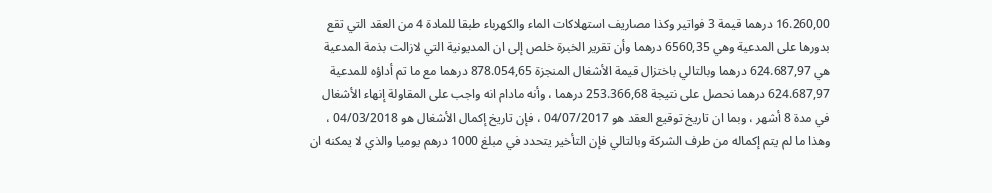16.260,00 درهما قيمة 3 فواتير وكذا مصاريف استهلاكات الماء والكهرباء طبقا للمادة 4 من العقد التي تقع بدورها على المدعية وهي 6560,35 درهما وأن تقرير الخبرة خلص إلى ان المديونية التي لازالت بذمة المدعية هي 624.687,97 درهما وبالتالي باختزال قيمة الأشغال المنجزة 878.054,65 درهما مع ما تم أداؤه للمدعية 624.687,97 درهما نحصل على نتيجة 253.366,68 درهما ، وأنه مادام انه واجب على المقاولة إنهاء الأشغال في مدة 8 أشهر ، وبما ان تاريخ توقيع العقد هو 04/07/2017 ، فإن تاريخ إكمال الأشغال هو 04/03/2018 ، وهذا ما لم يتم إكماله من طرف الشركة وبالتالي فإن التأخير يتحدد في مبلغ 1000 درهم يوميا والذي لا يمكنه ان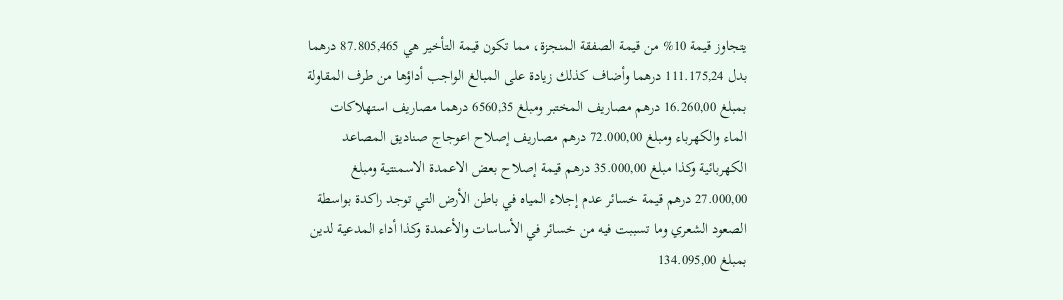يتجاوز قيمة 10% من قيمة الصفقة المنجزة، مما تكون قيمة التأخير هي 87.805,465 درهما بدل 111.175,24 درهما وأضاف كذلك زيادة على المبالغ الواجب أداؤها من طرف المقاولة بمبلغ 16.260,00 درهم مصاريف المختبر ومبلغ 6560,35 درهما مصاريف استهلاكات الماء والكهرباء ومبلغ 72.000,00 درهم مصاريف إصلاح اعوجاج صناديق المصاعد الكهربائية وكذا مبلغ 35.000,00 درهم قيمة إصلاح بعض الاعمدة الاسمنتية ومبلغ 27.000,00 درهم قيمة خسائر عدم إجلاء المياه في باطن الأرض التي توجد راكدة بواسطة الصعود الشعري وما تسببت فيه من خسائر في الأساسات والأعمدة وكذا أداء المدعية لدين بمبلغ 134.095,00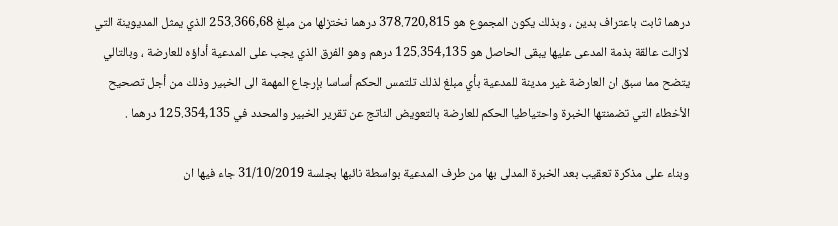درهما ثابت باعتراف بدين ، وبذلك يكون المجموع هو 378.720,815 درهما نختزلها من مبلغ 253.366,68 الذي يمثل المديوينة التي لازالت عالقة بذمة المدعى عليها يبقى الحاصل هو 125.354,135 درهم وهو الفرق الذي يجب على المدعية أداؤه للعارضة ، وبالتالي يتضح مما سبق ان العارضة غير مدينة للمدعية بأي مبلغ لذلك تلتمس الحكم أساسا بإرجاع المهمة الى الخبير وذلك من أجل تصحيح الأخطاء التي تضمنتها الخبرة واحتياطيا الحكم للعارضة بالتعويض الناتج عن تقرير الخبير والمحدد في 125.354,135 درهما .

وبناء على مذكرة تعقيب بعد الخبرة المدلى بها من طرف المدعية بواسطة نائبها بجلسة 31/10/2019 جاء فيها ان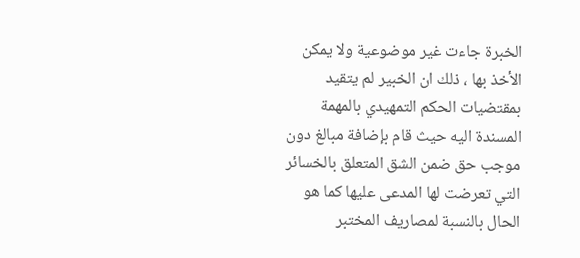الخبرة جاءت غير موضوعية ولا يمكن الأخذ بها ، ذلك ان الخبير لم يتقيد بمقتضيات الحكم التمهيدي بالمهمة المسندة اليه حيث قام بإضافة مبالغ دون موجب حق ضمن الشق المتعلق بالخسائر التي تعرضت لها المدعى عليها كما هو الحال بالنسبة لمصاريف المختبر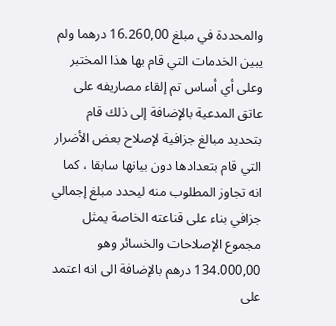والمحددة في مبلغ 16.260,00 درهما ولم يبين الخدمات التي قام بها هذا المختبر وعلى أي أساس تم إلقاء مصاريفه على عاتق المدعية بالإضافة إلى ذلك قام بتحديد مبالغ جزافية لإصلاح بعض الأضرار التي قام بتعدادها دون بيانها سابقا ، كما انه تجاوز المطلوب منه ليحدد مبلغ إجمالي جزافي بناء على قناعته الخاصة يمثل مجموع الإصلاحات والخسائر وهو 134.000,00 درهم بالإضافة الى انه اعتمد على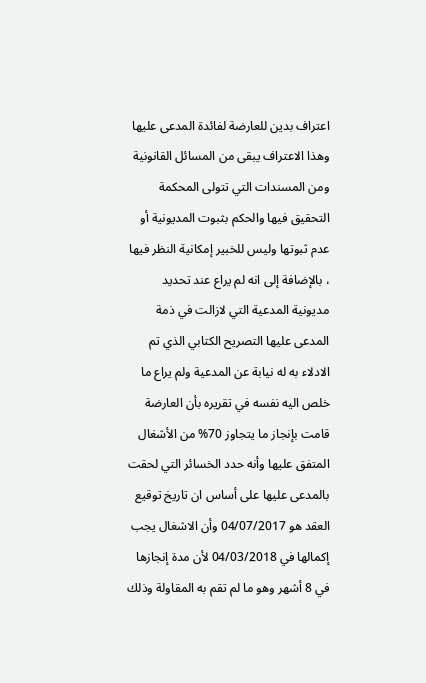اعتراف بدين للعارضة لفائدة المدعى عليها وهذا الاعتراف يبقى من المسائل القانونية ومن المسندات التي تتولى المحكمة التحقيق فيها والحكم بثبوت المديونية أو عدم ثبوتها وليس للخبير إمكانية النظر فيها ، بالإضافة إلى انه لم يراع عند تحديد مديونية المدعية التي لازالت في ذمة المدعى عليها التصريح الكتابي الذي تم الادلاء به له نيابة عن المدعية ولم يراع ما خلص اليه نفسه في تقريره بأن العارضة قامت بإنجاز ما يتجاوز 70% من الأشغال المتفق عليها وأنه حدد الخسائر التي لحقت بالمدعى عليها على أساس ان تاريخ توقيع العقد هو 04/07/2017 وأن الاشغال يجب إكمالها في 04/03/2018 لأن مدة إنجازها في 8 أشهر وهو ما لم تقم به المقاولة وذلك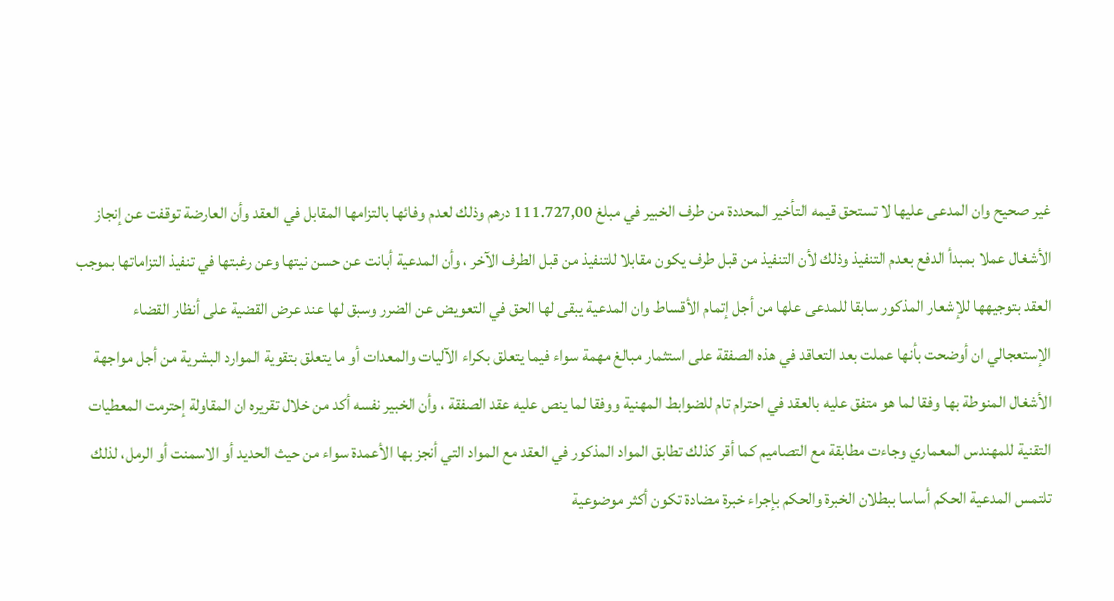غير صحيح وان المدعى عليها لا تستحق قيمه التأخير المحددة من طرف الخبير في مبلغ 111.727,00 درهم وذلك لعدم وفائها بالتزامها المقابل في العقد وأن العارضة توقفت عن إنجاز الأشغال عملا بمبدأ الدفع بعدم التنفيذ وذلك لأن التنفيذ من قبل طرف يكون مقابلا للتنفيذ من قبل الطرف الآخر ، وأن المدعية أبانت عن حسن نيتها وعن رغبتها في تنفيذ التزاماتها بموجب العقد بتوجيهها للإشعار المذكور سابقا للمدعى علها من أجل إتمام الأقساط وان المدعية يبقى لها الحق في التعويض عن الضرر وسبق لها عند عرض القضية على أنظار القضاء الإستعجالي ان أوضحت بأنها عملت بعد التعاقد في هذه الصفقة على استثمار مبالغ مهمة سواء فيما يتعلق بكراء الآليات والمعدات أو ما يتعلق بتقوية الموارد البشرية من أجل مواجهة الأشغال المنوطة بها وفقا لما هو متفق عليه بالعقد في احترام تام للضوابط المهنية ووفقا لما ينص عليه عقد الصفقة ، وأن الخبير نفسه أكد من خلال تقريره ان المقاولة إحترمت المعطيات التقنية للمهندس المعماري وجاءت مطابقة مع التصاميم كما أقر كذلك تطابق المواد المذكور في العقد مع المواد التي أنجز بها الأعمدة سواء من حيث الحديد أو الاسمنت أو الرمل، لذلك تلتمس المدعية الحكم أساسا ببطلان الخبرة والحكم بإجراء خبرة مضادة تكون أكثر موضوعية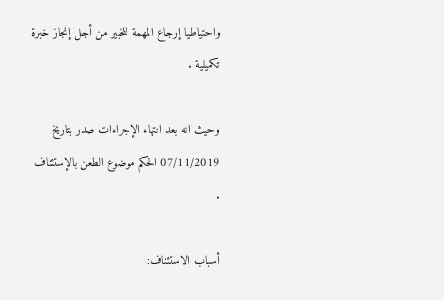واحتياطيا إرجاع المهمة للخبير من أجل إنجاز خبرة تكميلية .

وحيث انه بعد انتهاء الإجراءات صدر بتاريخ 07/11/2019 الحكم موضوع الطعن بالإستئناف .

أسباب الاستئناف: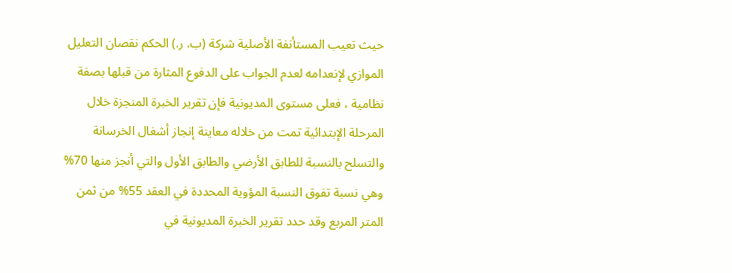حيث تعيب المستأنفة الأصلية شركة (ب. ر.) الحكم نقصان التعليل الموازي لإنعدامه لعدم الجواب على الدفوع المثارة من قبلها بصفة نظامية ، فعلى مستوى المديونية فإن تقرير الخبرة المنجزة خلال المرحلة الإبتدائية تمت من خلاله معاينة إنجاز أشغال الخرسانة والتسلح بالنسبة للطابق الأرضي والطابق الأول والتي أنجز منها 70% وهي نسبة تفوق النسبة المؤوية المحددة في العقد 55% من ثمن المتر المربع وقد حدد تقرير الخبرة المديونية في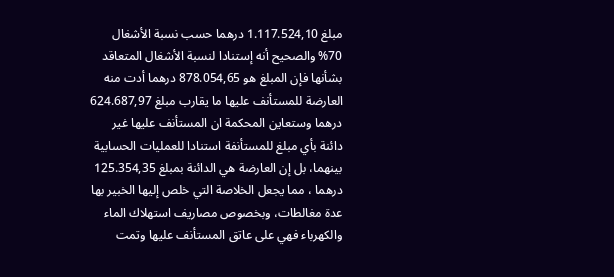مبلغ 1.117.524,10 درهما حسب نسبة الأشغال 70% والصحيح أنه إستنادا لنسبة الأشغال المتعاقد بشأنها فإن المبلغ هو 878.054,65 درهما أدت منه العارضة للمستأنف عليها ما يقارب مبلغ 624.687,97 درهما وستعاين المحكمة ان المستأنف عليها غير دائنة بأي مبلغ للمستأنفة استنادا للعمليات الحسابية بينهما، بل إن العارضة هي الدائنة بمبلغ 125.354,35 درهما ، مما يجعل الخلاصة التي خلص إليها الخبير بها عدة مغالطات، وبخصوص مصاريف استهلاك الماء والكهرباء فهي على عاتق المستأنف عليها وتمت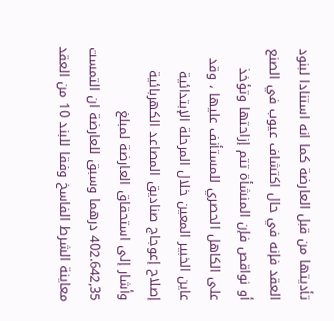تأديتها من قبل العارضة كما انه استنادا لبنود العقد فإنه في حال اكتشاف عيوب في الصنع أو نواقص فإن المنشأة تتم إزاحتها وتؤخذ على الكاهل الحصري للمستأنف عليها ، وقد عاين الخبير المعين خلال المرحلة الإبتدائية إصلاح إعوجاج صناديق المصاعد الكهربائية وأشار إلى استحقاق العارضة لمبلغ 402.642,35 درهما وسبق للعارضة ان التمست معاينة الشرط الفاسخ وفقا للبند 10 من العقد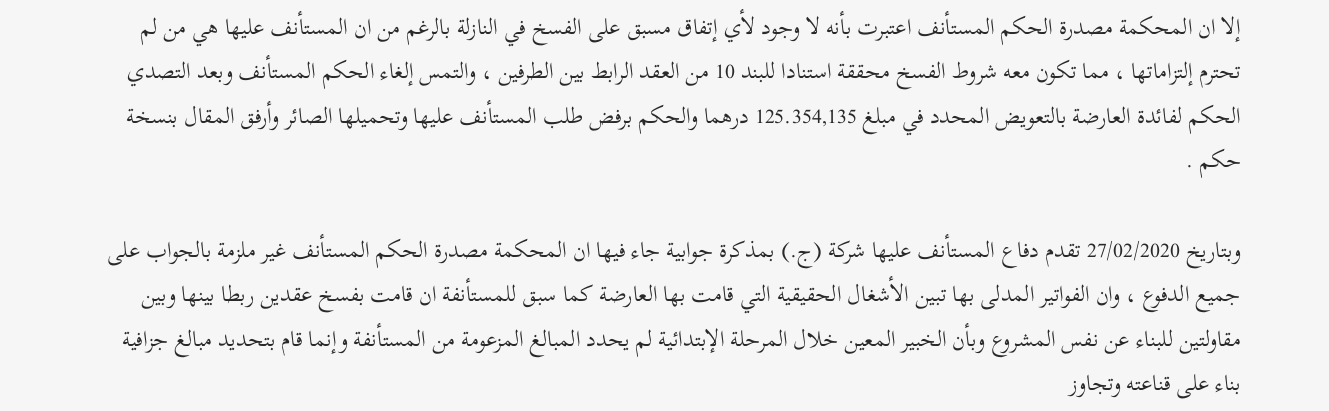إلا ان المحكمة مصدرة الحكم المستأنف اعتبرت بأنه لا وجود لأي إتفاق مسبق على الفسخ في النازلة بالرغم من ان المستأنف عليها هي من لم تحترم إلتزاماتها ، مما تكون معه شروط الفسخ محققة استنادا للبند 10 من العقد الرابط بين الطرفين ، والتمس إلغاء الحكم المستأنف وبعد التصدي الحكم لفائدة العارضة بالتعويض المحدد في مبلغ 125.354,135 درهما والحكم برفض طلب المستأنف عليها وتحميلها الصائر وأرفق المقال بنسخة حكم .

وبتاريخ 27/02/2020 تقدم دفاع المستأنف عليها شركة (ج.) بمذكرة جوابية جاء فيها ان المحكمة مصدرة الحكم المستأنف غير ملزمة بالجواب على جميع الدفوع ، وان الفواتير المدلى بها تبين الأشغال الحقيقية التي قامت بها العارضة كما سبق للمستأنفة ان قامت بفسخ عقدين ربطا بينها وبين مقاولتين للبناء عن نفس المشروع وبأن الخبير المعين خلال المرحلة الإبتدائية لم يحدد المبالغ المزعومة من المستأنفة وإنما قام بتحديد مبالغ جزافية بناء على قناعته وتجاوز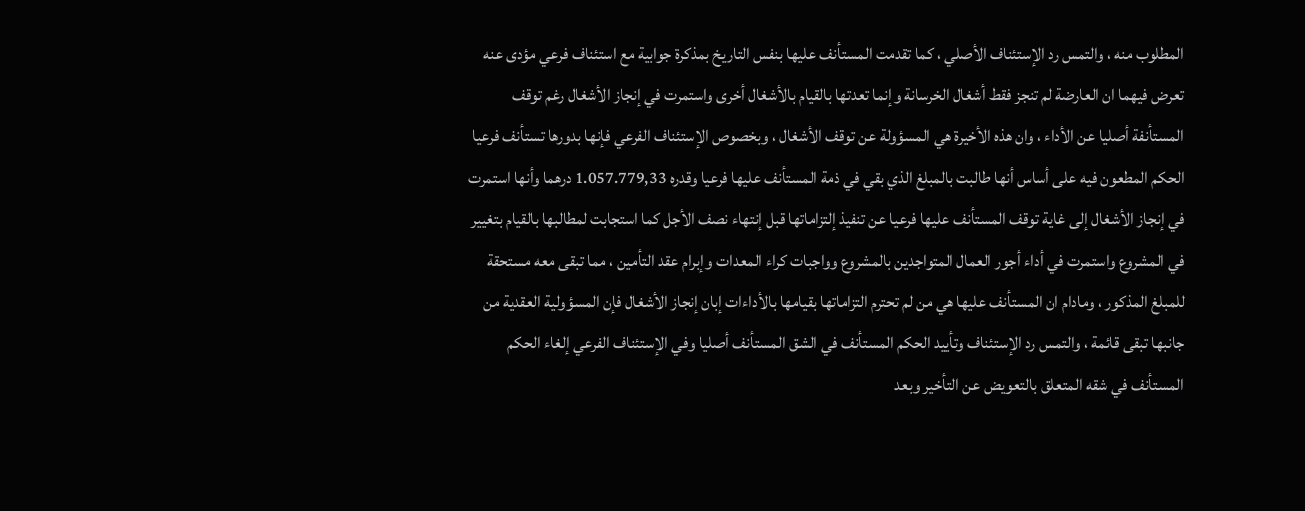المطلوب منه ، والتمس رد الإستئناف الأصلي ، كما تقدمت المستأنف عليها بنفس التاريخ بمذكرة جوابية مع استئناف فرعي مؤدى عنه تعرض فيهما ان العارضة لم تنجز فقط أشغال الخرسانة وإنما تعدتها بالقيام بالأشغال أخرى واستمرت في إنجاز الأشغال رغم توقف المستأنفة أصليا عن الأداء ، وان هذه الأخيرة هي المسؤولة عن توقف الأشغال ، وبخصوص الإستئناف الفرعي فإنها بدورها تستأنف فرعيا الحكم المطعون فيه على أساس أنها طالبت بالمبلغ الذي بقي في ذمة المستأنف عليها فرعيا وقدره 1.057.779,33 درهما وأنها استمرت في إنجاز الأشغال إلى غاية توقف المستأنف عليها فرعيا عن تنفيذ إلتزاماتها قبل إنتهاء نصف الأجل كما استجابت لمطالبها بالقيام بتغيير في المشروع واستمرت في أداء أجور العمال المتواجدين بالمشروع وواجبات كراء المعدات وإبرام عقد التأمين ، مما تبقى معه مستحقة للمبلغ المذكور ، ومادام ان المستأنف عليها هي من لم تحترم التزاماتها بقيامها بالأداءات إبان إنجاز الأشغال فإن المسؤولية العقدية من جانبها تبقى قائمة ، والتمس رد الإستئناف وتأييد الحكم المستأنف في الشق المستأنف أصليا وفي الإستئناف الفرعي إلغاء الحكم المستأنف في شقه المتعلق بالتعويض عن التأخير وبعد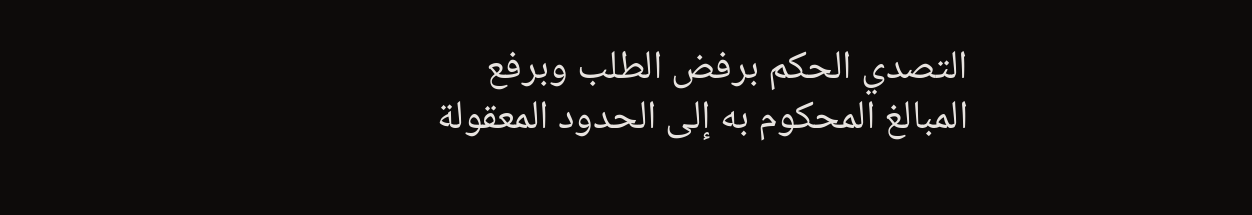التصدي الحكم برفض الطلب وبرفع المبالغ المحكوم به إلى الحدود المعقولة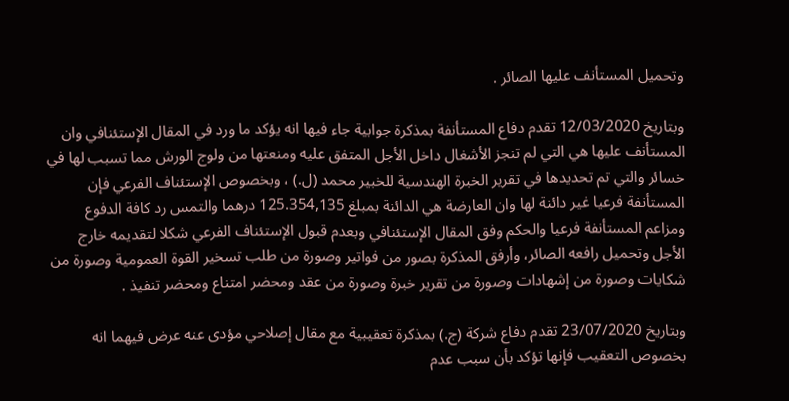وتحميل المستأنف عليها الصائر .

وبتاريخ 12/03/2020 تقدم دفاع المستأنفة بمذكرة جوابية جاء فيها انه يؤكد ما ورد في المقال الإستئنافي وان المستأنف عليها هي التي لم تنجز الأشغال داخل الأجل المتفق عليه ومنعتها من ولوج الورش مما تسبب لها في خسائر والتي تم تحديدها في تقرير الخبرة الهندسية للخبير محمد (ل.) ، وبخصوص الإستئناف الفرعي فإن المستأنفة فرعيا غير دائنة لها وان العارضة هي الدائنة بمبلغ 125.354,135 درهما والتمس رد كافة الدفوع ومزاعم المستأنفة فرعيا والحكم وفق المقال الإستئنافي وبعدم قبول الإستئناف الفرعي شكلا لتقديمه خارج الأجل وتحميل رافعه الصائر، وأرفق المذكرة بصور من فواتير وصورة من طلب تسخير القوة العمومية وصورة من شكايات وصورة من إشهادات وصورة من تقرير خبرة وصورة من عقد ومحضر امتناع ومحضر تنفيذ .

وبتاريخ 23/07/2020 تقدم دفاع شركة (ج.) بمذكرة تعقيبية مع مقال إصلاحي مؤدى عنه عرض فيهما انه بخصوص التعقيب فإنها تؤكد بأن سبب عدم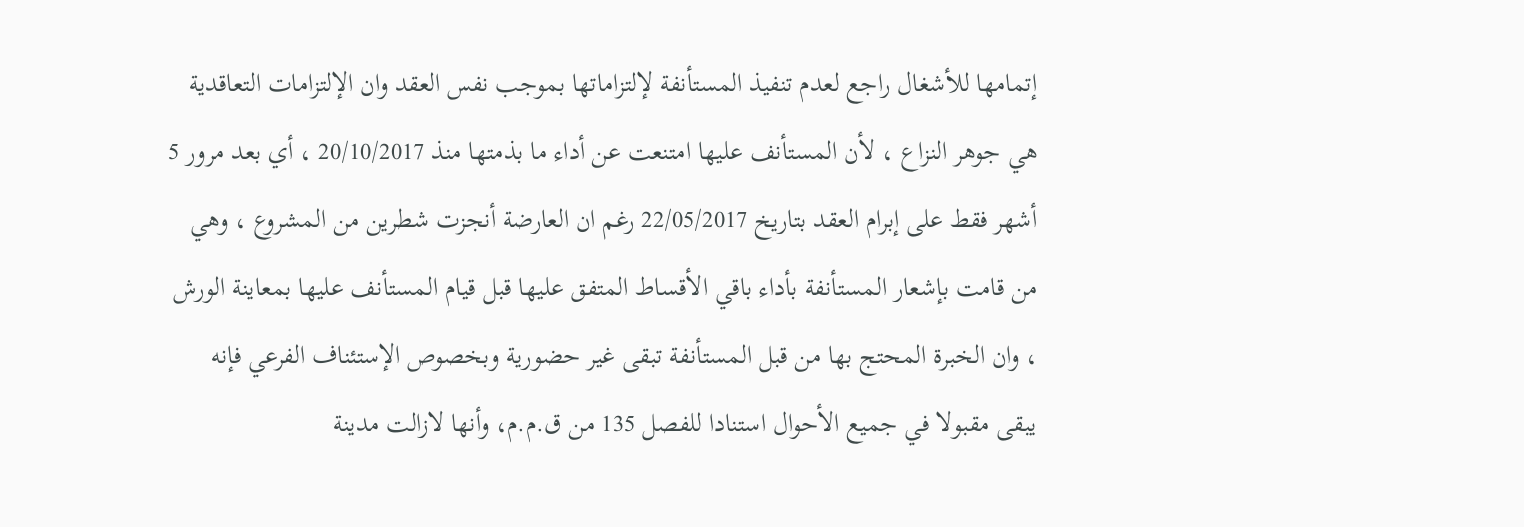إتمامها للأشغال راجع لعدم تنفيذ المستأنفة لإلتزاماتها بموجب نفس العقد وان الإلتزامات التعاقدية هي جوهر النزاع ، لأن المستأنف عليها امتنعت عن أداء ما بذمتها منذ 20/10/2017 ، أي بعد مرور 5 أشهر فقط على إبرام العقد بتاريخ 22/05/2017 رغم ان العارضة أنجزت شطرين من المشروع ، وهي من قامت بإشعار المستأنفة بأداء باقي الأقساط المتفق عليها قبل قيام المستأنف عليها بمعاينة الورش ، وان الخبرة المحتج بها من قبل المستأنفة تبقى غير حضورية وبخصوص الإستئناف الفرعي فإنه يبقى مقبولا في جميع الأحوال استنادا للفصل 135 من ق.م.م، وأنها لازالت مدينة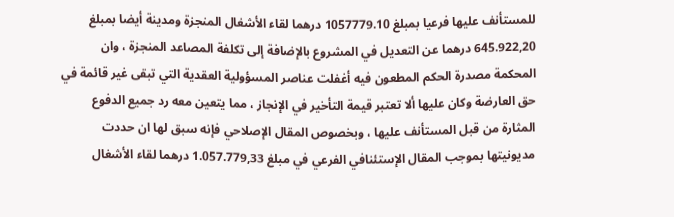للمستأنف عليها فرعيا بمبلغ 1057779.10 درهما لقاء الأشغال المنجزة ومدينة أيضا بمبلغ 645.922,20 درهما عن التعديل في المشروع بالإضافة إلى تكلفة المصاعد المنجزة ، وان المحكمة مصدرة الحكم المطعون فيه أغفلت عناصر المسؤولية العقدية التي تبقى غير قائمة في حق العارضة وكان عليها ألا تعتبر قيمة التأخير في الإنجاز ، مما يتعين معه رد جميع الدفوع المثارة من قبل المستأنف عليها ، وبخصوص المقال الإصلاحي فإنه سبق لها ان حددت مديونيتها بموجب المقال الإستئنافي الفرعي في مبلغ 1.057.779,33 درهما لقاء الأشغال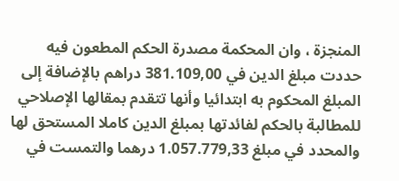المنجزة ، وان المحكمة مصدرة الحكم المطعون فيه حددت مبلغ الدين في 381.109,00 دراهم بالإضافة إلى المبلغ المحكوم به ابتدائيا وأنها تتقدم بمقالها الإصلاحي للمطالبة بالحكم لفائدتها بمبلغ الدين كاملا المستحق لها والمحدد في مبلغ 1.057.779,33 درهما والتمست في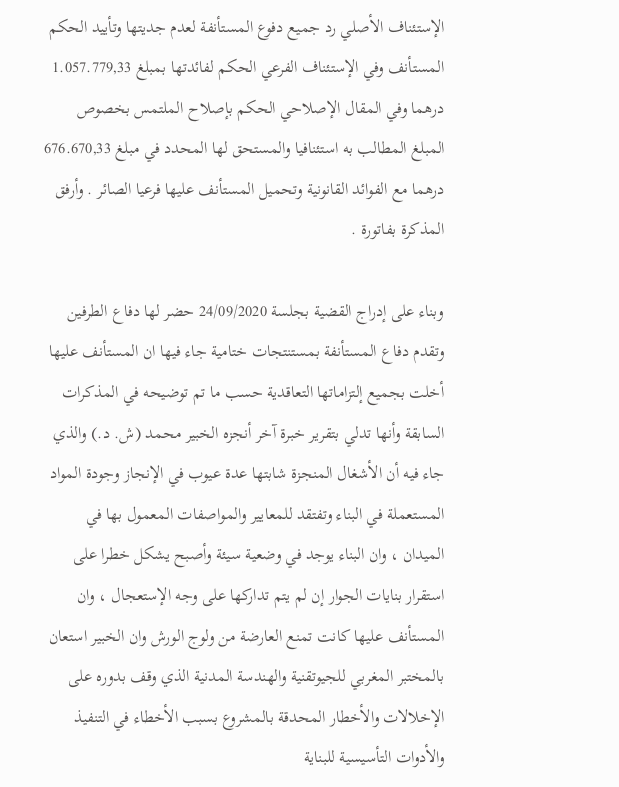الإستئناف الأصلي رد جميع دفوع المستأنفة لعدم جديتها وتأييد الحكم المستأنف وفي الإستئناف الفرعي الحكم لفائدتها بمبلغ 1.057.779,33 درهما وفي المقال الإصلاحي الحكم بإصلاح الملتمس بخصوص المبلغ المطالب به استئنافيا والمستحق لها المحدد في مبلغ 676.670,33 درهما مع الفوائد القانونية وتحميل المستأنف عليها فرعيا الصائر . وأرفق المذكرة بفاتورة .

وبناء على إدراج القضية بجلسة 24/09/2020 حضر لها دفاع الطرفين وتقدم دفاع المستأنفة بمستنتجات ختامية جاء فيها ان المستأنف عليها أخلت بجميع إلتزاماتها التعاقدية حسب ما تم توضيحه في المذكرات السابقة وأنها تدلي بتقرير خبرة آخر أنجزه الخبير محمد (ش. د.) والذي جاء فيه أن الأشغال المنجزة شابتها عدة عيوب في الإنجاز وجودة المواد المستعملة في البناء وتفتقد للمعايير والمواصفات المعمول بها في الميدان ، وان البناء يوجد في وضعية سيئة وأصبح يشكل خطرا على استقرار بنايات الجوار إن لم يتم تداركها على وجه الإستعجال ، وان المستأنف عليها كانت تمنع العارضة من ولوج الورش وان الخبير استعان بالمختبر المغربي للجيوتقنية والهندسة المدنية الذي وقف بدوره على الإخلالات والأخطار المحدقة بالمشروع بسبب الأخطاء في التنفيذ والأدوات التأسيسية للبناية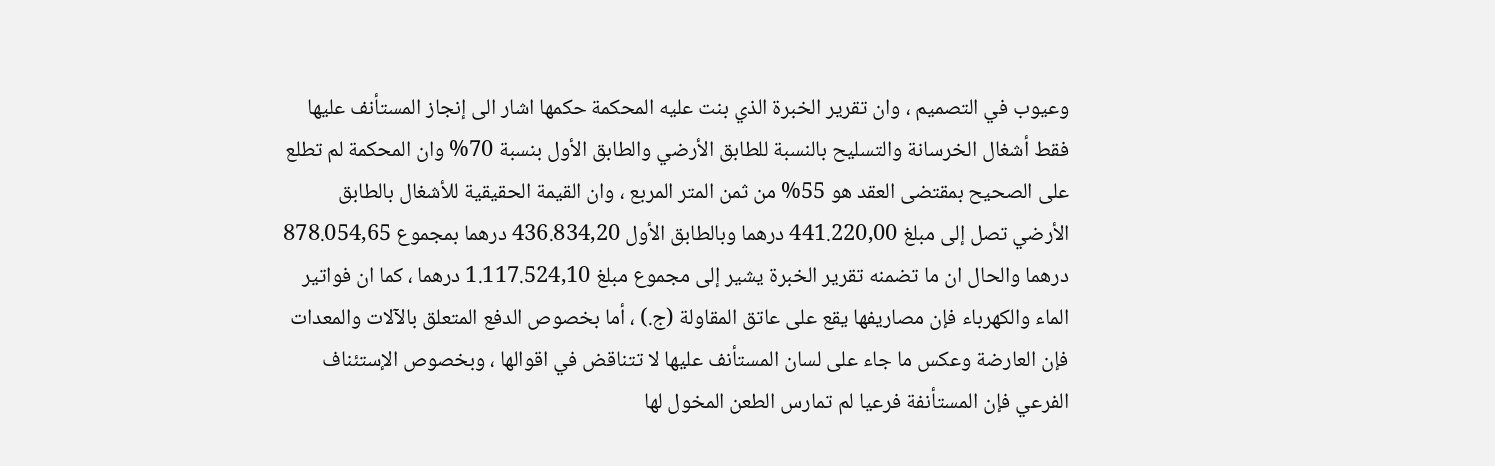وعيوب في التصميم ، وان تقرير الخبرة الذي بنت عليه المحكمة حكمها اشار الى إنجاز المستأنف عليها فقط أشغال الخرسانة والتسليح بالنسبة للطابق الأرضي والطابق الأول بنسبة 70% وان المحكمة لم تطلع على الصحيح بمقتضى العقد هو 55% من ثمن المتر المربع ، وان القيمة الحقيقية للأشغال بالطابق الأرضي تصل إلى مبلغ 441.220,00 درهما وبالطابق الأول 436.834,20 درهما بمجموع 878.054,65 درهما والحال ان ما تضمنه تقرير الخبرة يشير إلى مجموع مبلغ 1.117.524,10 درهما ، كما ان فواتير الماء والكهرباء فإن مصاريفها يقع على عاتق المقاولة (ج.) ، أما بخصوص الدفع المتعلق بالآلات والمعدات فإن العارضة وعكس ما جاء على لسان المستأنف عليها لا تتناقض في اقوالها ، وبخصوص الإستئناف الفرعي فإن المستأنفة فرعيا لم تمارس الطعن المخول لها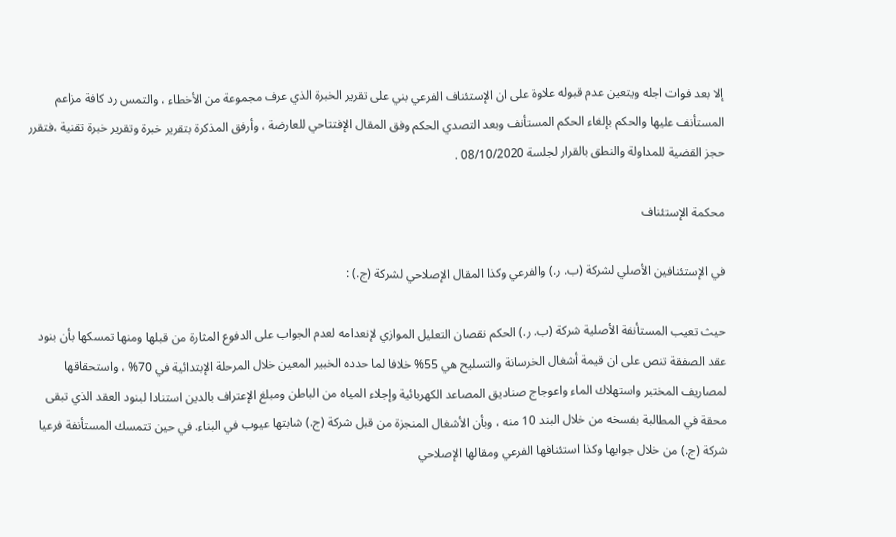إلا بعد فوات اجله ويتعين عدم قبوله علاوة على ان الإستئناف الفرعي بني على تقرير الخبرة الذي عرف مجموعة من الأخطاء ، والتمس رد كافة مزاعم المستأنف عليها والحكم بإلغاء الحكم المستأنف وبعد التصدي الحكم وفق المقال الإفتتاحي للعارضة ، وأرفق المذكرة بتقرير خبرة وتقرير خبرة تقنية ،فتقرر حجز القضية للمداولة والنطق بالقرار لجلسة 08/10/2020 .

محكمة الإستئناف

في الإستئنافين الأصلي لشركة (ب. ر.) والفرعي وكذا المقال الإصلاحي لشركة (ج.) :

حيث تعيب المستأنفة الأصلية شركة (ب. ر.) الحكم نقصان التعليل الموازي لإنعدامه لعدم الجواب على الدفوع المثارة من قبلها ومنها تمسكها بأن بنود عقد الصفقة تنص على ان قيمة أشغال الخرسانة والتسليح هي 55% خلافا لما حدده الخبير المعين خلال المرحلة الإبتدائية في 70% ، واستحقاقها لمصاريف المختبر واستهلاك الماء واعوجاج صناديق المصاعد الكهربائية وإجلاء المياه من الباطن ومبلغ الإعتراف بالدين استنادا لبنود العقد الذي تبقى محقة في المطالبة بفسخه من خلال البند 10 منه ، وبأن الأشغال المنجزة من قبل شركة (ج.) شابتها عيوب في البناء. في حين تتمسك المستأنفة فرعيا شركة (ج.) من خلال جوابها وكذا استئنافها الفرعي ومقالها الإصلاحي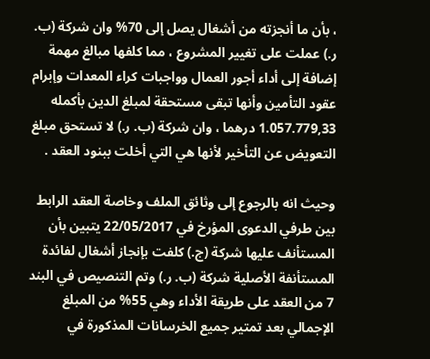، بأن ما أنجزته من أشغال يصل إلى 70% وان شركة (ب. ر.) عملت على تغيير المشروع ، مما كلفها مبالغ مهمة إضافة إلى أداء أجور العمال وواجبات كراء المعدات وإبرام عقود التأمين وأنها تبقى مستحقة لمبلغ الدين بأكمله 1.057.779,33 درهما ، وان شركة (ب. ر.) لا تستحق مبلغ التعويض عن التأخير لأنها هي التي أخلت ببنود العقد .

وحيث انه بالرجوع إلى وثائق الملف وخاصة العقد الرابط بين طرفي الدعوى المؤرخ في 22/05/2017 يتبين بأن المستأنف عليها شركة (ج.) كلفت بإنجاز أشغال لفائدة المستأنفة الأصلية شركة (ب. ر.) وتم التنصيص في البند 7 من العقد على طريقة الأداء وهي 55% من المبلغ الإجمالي بعد تمتير جميع الخرسانات المذكورة في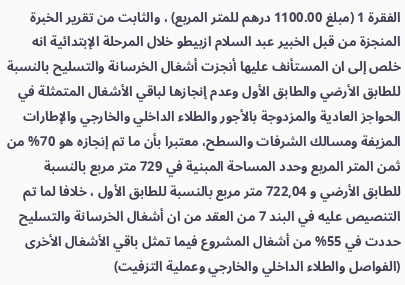الفقرة 1 (مبلغ 1100.00 درهم للمتر المربع) ، والثابت من تقرير الخبرة المنجزة من قبل الخبير عبد السلام ازبيطو خلال المرحلة الإبتدائية انه خلص إلى ان المستأنف عليها أنجزت أشغال الخرسانة والتسليح بالنسبة للطابق الأرضي والطابق الأول وعدم إنجازها لباقي الأشغال المتمثلة في الحواجز العادية والمزدوجة بالأجور والطلاء الداخلي والخارجي والإطارات المزيفة ومسالك الشرفات والسطح، معتبرا بأن ما تم إنجازه هو 70% من ثمن المتر المربع وحدد المساحة المبنية في 729 متر مربع بالنسبة للطابق الأرضي و 722,04 متر مربع بالنسبة للطابق الأول ، خلافا لما تم التنصيص عليه في البند 7 من العقد من ان أشغال الخرسانة والتسليح حددت في 55% من أشغال المشروع فيما تمثل باقي الأشغال الأخرى (الفواصل والطلاء الداخلي والخارجي وعملية التزفيت)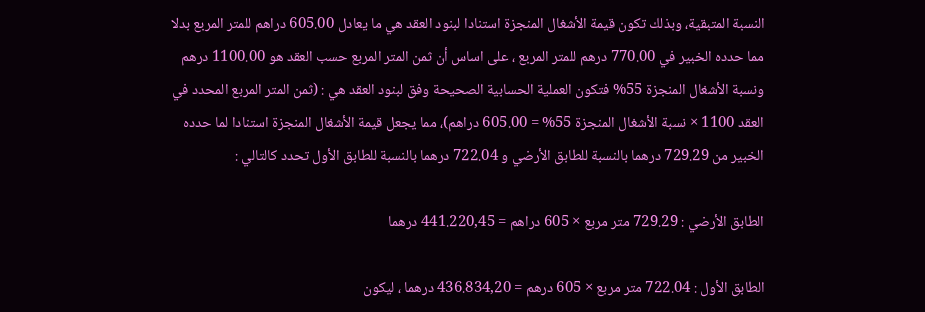النسبة المتبقية، وبذلك تكون قيمة الأشغال المنجزة استنادا لبنود العقد هي ما يعادل 605.00 دراهم للمتر المربع بدلا مما حدده الخبير في 770.00 درهم للمتر المربع ، على اساس أن ثمن المتر المربع حسب العقد هو 1100.00 درهم ونسبة الأشغال المنجزة 55% فتكون العملية الحسابية الصحيحة وفق لبنود العقد هي : (ثمن المتر المربع المحدد في العقد 1100 × نسبة الأشغال المنجزة 55% = 605.00 دراهم)، مما يجعل قيمة الأشغال المنجزة استنادا لما حدده الخبير من 729.29 درهما بالنسبة للطابق الأرضي و 722.04 درهما بالنسبة للطابق الأول تحدد كالتالي :

الطابق الأرضي : 729.29 متر مربع × 605 دراهم = 441.220,45 درهما

الطابق الأول : 722.04 متر مربع × 605 درهم = 436.834,20 درهما ، ليكون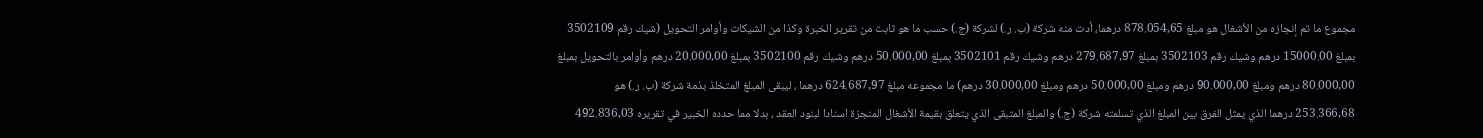مجموع ما تم إنجازه من الأشغال هو مبلغ 878.054,65 درهما، أدت منه شركة (ب. ر.) لشركة (ج.) حسب ما هو ثابت من تقرير الخبرة وكذا من الشيكات وأوامر التحويل (شيك رقم 3502109 بمبلغ 15000.00 درهم وشيك رقم 3502103 بمبلغ 279.687,97 درهم وشيك رقم 3502101 بمبلغ 50.000,00 درهم وشيك رقم 3502100 بمبلغ 20.000,00 درهم وأوامر بالتحويل بمبلغ 80.000,00 درهم ومبلغ 90.000,00 درهم ومبلغ 50.000,00 درهم ومبلغ 30.000,00 درهم) ما مجموعه مبلغ 624.687,97 درهما ، ليبقى المبلغ المتخلذ بذمة شركة (ب. ر.) هو 253.366,68 درهما الذي يمثل الفرق بين المبلغ الذي تسلمته شركة (ج.) والمبلغ المتبقى الذي يتعلق بقيمة الأشغال المنجزة اسنادا لبنود العقد ، بدلا مما حدده الخبير في تقريره 492.836,03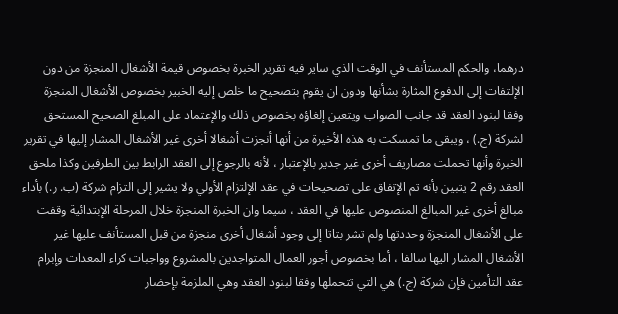درهما، والحكم المستأنف في الوقت الذي ساير فيه تقرير الخبرة بخصوص قيمة الأشغال المنجزة من دون الإلتفات إلى الدفوع المثارة بشأنها ودون ان يقوم بتصحيح ما خلص إليه الخبير بخصوص الأشغال المنجزة وفقا لبنود العقد قد جانب الصواب ويتعين إلغاؤه بخصوص ذلك والإعتماد على المبلغ الصحيح المستحق لشركة (ج.) ، ويبقى ما تمسكت به هذه الأخيرة من أنها أنجزت أشغالا أخرى غير الأشغال المشار إليها في تقرير الخبرة وأنها تحملت مصاريف أخرى غير جدير بالإعتبار ، لأنه بالرجوع إلى العقد الرابط بين الطرفين وكذا ملحق العقد رقم 2 يتبين بأنه تم الإتفاق على تصحيحات في عقد الإلتزام الأولي ولا يشير إلى التزام شركة (ب. ر.) بأداء مبالغ أخرى غير المبالغ المنصوص عليها في العقد ، سيما وان الخبرة المنجزة خلال المرحلة الإبتدائية وقفت على الأشغال المنجزة وحددتها ولم تشر بتاتا إلى وجود أشغال أخرى منجزة من قبل المستأنف عليها غير الأشغال المشار اليها سالفا ، أما بخصوص أجور العمال المتواجدين بالمشروع وواجبات كراء المعدات وإبرام عقد التأمين فإن شركة (ج.) هي التي تتحملها وفقا لبنود العقد وهي الملزمة بإحضار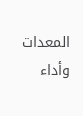المعدات وأداء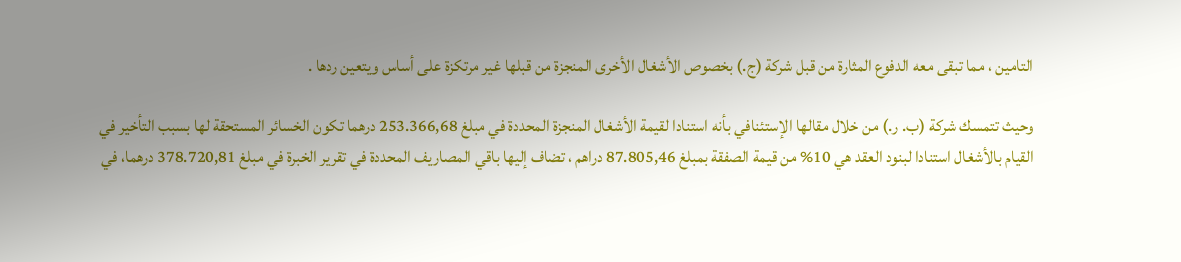التامين ، مما تبقى معه الدفوع المثارة من قبل شركة (ج.) بخصوص الأشغال الأخرى المنجزة من قبلها غير مرتكزة على أساس ويتعين ردها .

وحيث تتمسك شركة (ب. ر.) من خلال مقالها الإستئنافي بأنه استنادا لقيمة الأشغال المنجزة المحددة في مبلغ 253.366,68 درهما تكون الخسائر المستحقة لها بسبب التأخير في القيام بالأشغال استنادا لبنود العقد هي 10% من قيمة الصفقة بمبلغ 87.805,46 دراهم ، تضاف إليها باقي المصاريف المحددة في تقرير الخبرة في مبلغ 378.720,81 درهما، في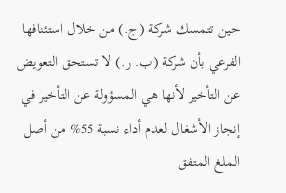حين تتمسك شركة (ج.) من خلال استئنافها الفرعي بأن شركة (ب. ر.) لا تستحق التعويض عن التأخير لأنها هي المسؤولة عن التأخير في إنجاز الأشغال لعدم أداء نسبة 55% من أصل الملغ المتفق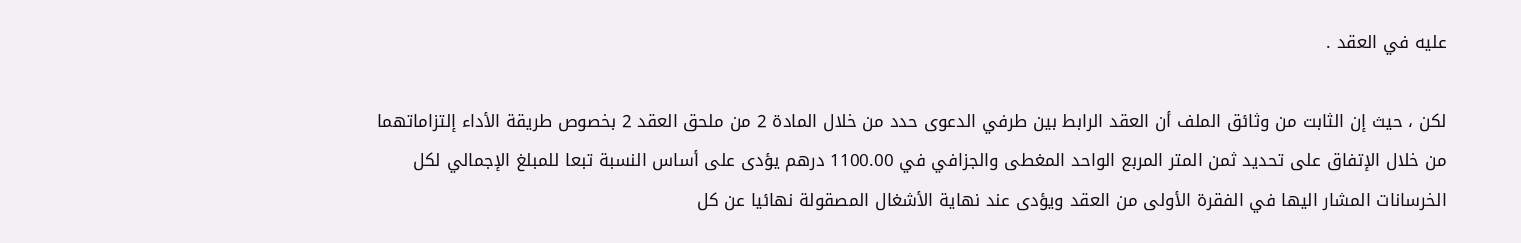عليه في العقد .

لكن ، حيث إن الثابت من وثائق الملف أن العقد الرابط بين طرفي الدعوى حدد من خلال المادة 2 من ملحق العقد 2 بخصوص طريقة الأداء إلتزاماتهما من خلال الإتفاق على تحديد ثمن المتر المربع الواحد المغطى والجزافي في 1100.00 درهم يؤدى على أساس النسبة تبعا للمبلغ الإجمالي لكل الخرسانات المشار اليها في الفقرة الأولى من العقد ويؤدى عند نهاية الأشغال المصقولة نهائيا عن كل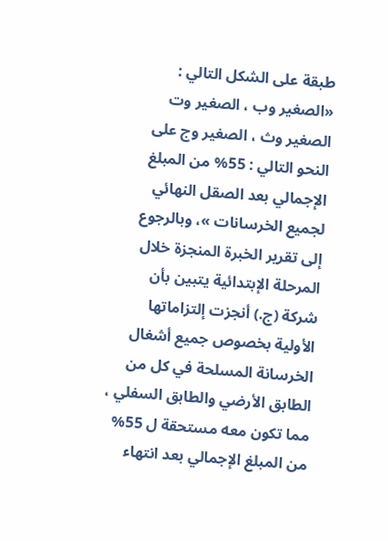طبقة على الشكل التالي : «الصغير وب ، الصغير وت الصغير وث ، الصغير وج على النحو التالي : 55% من المبلغ الإجمالي بعد الصقل النهائي لجميع الخرسانات »، وبالرجوع إلى تقرير الخبرة المنجزة خلال المرحلة الإبتدائية يتبين بأن شركة (ج.) أنجزت إلتزاماتها الأولية بخصوص جميع أشغال الخرسانة المسلحة في كل من الطابق الأرضي والطابق السفلي ، مما تكون معه مستحقة ل 55% من المبلغ الإجمالي بعد انتهاء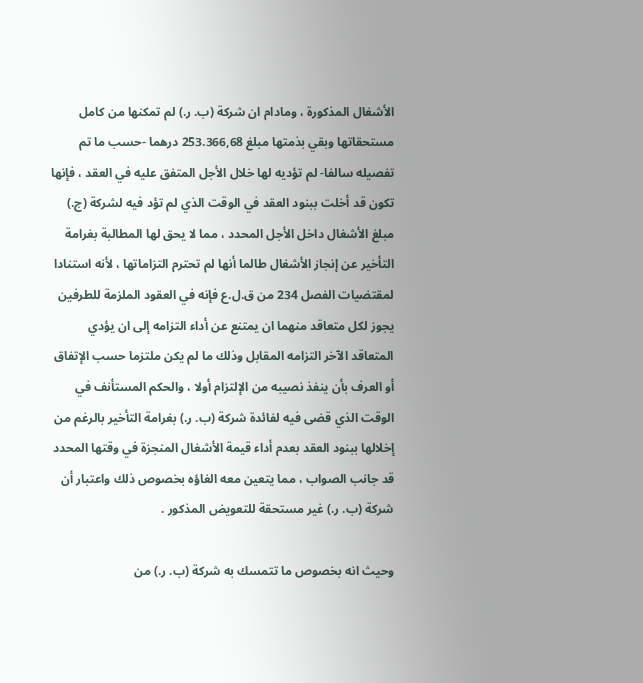الأشغال المذكورة ، ومادام ان شركة (ب. ر.) لم تمكنها من كامل مستحقاتها وبقي بذمتها مبلغ 253.366,68 درهما -حسب ما تم تفصيله سالفا- لم تؤديه لها خلال الأجل المتفق عليه في العقد ، فإنها تكون قد أخلت ببنود العقد في الوقت الذي لم تؤد فيه لشركة (ج.) مبلغ الأشغال داخل الأجل المحدد ، مما لا يحق لها المطالبة بغرامة التأخير عن إنجاز الأشغال طالما أنها لم تحترم التزاماتها ، لأنه استنادا لمقتضيات الفصل 234 من ق.ل.ع فإنه في العقود الملزمة للطرفين يجوز لكل متعاقد منهما ان يمتنع عن أداء التزامه إلى ان يؤدي المتعاقد الآخر التزامه المقابل وذلك ما لم يكن ملتزما حسب الإتفاق أو العرف بأن ينفذ نصيبه من الإلتزام أولا ، والحكم المستأنف في الوقت الذي قضى فيه لفائدة شركة (ب. ر.) بغرامة التأخير بالرغم من إخلالها ببنود العقد بعدم أداء قيمة الأشغال المنجزة في وقتها المحدد قد جانب الصواب ، مما يتعين معه الغاؤه بخصوص ذلك واعتبار أن شركة (ب. ر.) غير مستحقة للتعويض المذكور .

وحيث انه بخصوص ما تتمسك به شركة (ب. ر.) من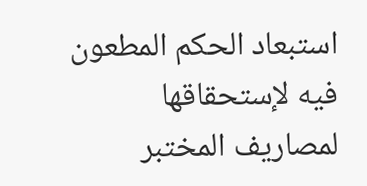استبعاد الحكم المطعون فيه لإستحقاقها لمصاريف المختبر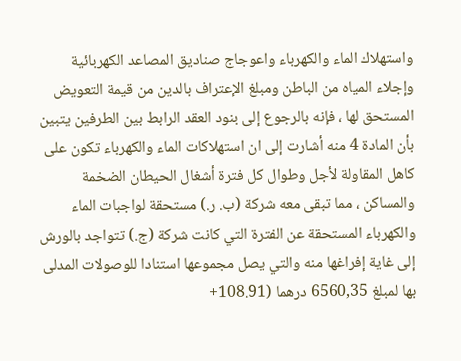واستهلاك الماء والكهرباء واعوجاج صناديق المصاعد الكهربائية وإجلاء المياه من الباطن ومبلغ الإعتراف بالدين من قيمة التعويض المستحق لها ، فإنه بالرجوع إلى بنود العقد الرابط بين الطرفين يتبين بأن المادة 4 منه أشارت إلى ان استهلاكات الماء والكهرباء تكون على كاهل المقاولة لأجل وطوال كل فترة أشغال الحيطان الضخمة والمساكن ، مما تبقى معه شركة (ب. ر.) مستحقة لواجبات الماء والكهرباء المستحقة عن الفترة التي كانت شركة (ج.) تتواجد بالورش إلى غاية إفراغها منه والتي يصل مجموعها استنادا للوصولات المدلى بها لمبلغ 6560,35 درهما (108.91+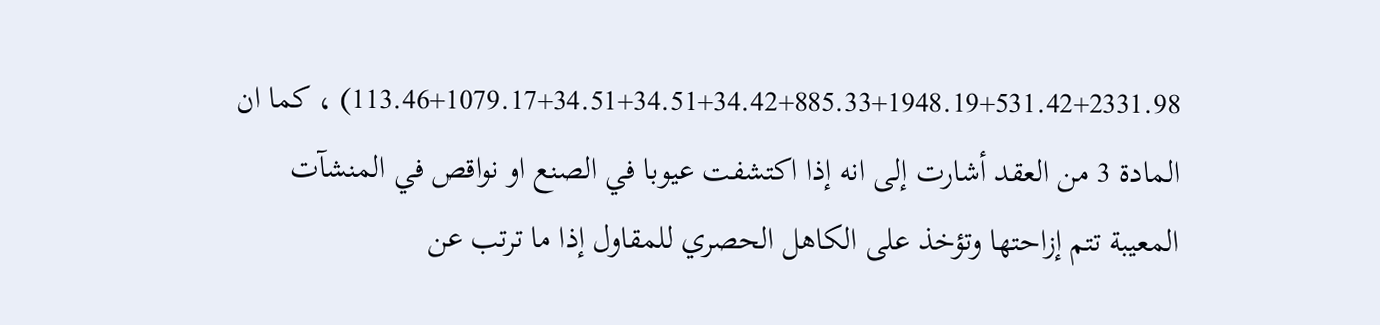113.46+1079.17+34.51+34.51+34.42+885.33+1948.19+531.42+2331.98) ، كما ان المادة 3 من العقد أشارت إلى انه إذا اكتشفت عيوبا في الصنع او نواقص في المنشآت المعيبة تتم إزاحتها وتؤخذ على الكاهل الحصري للمقاول إذا ما ترتب عن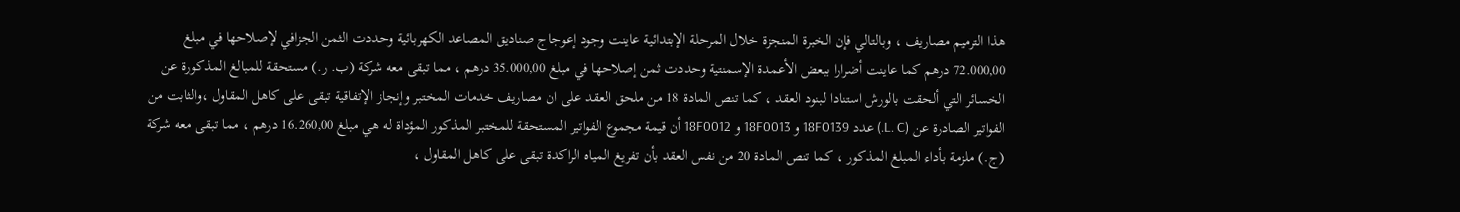هذا الترميم مصاريف ، وبالتالي فإن الخبرة المنجزة خلال المرحلة الإبتدائية عاينت وجود إعوجاج صناديق المصاعد الكهربائية وحددت الثمن الجزافي لإصلاحها في مبلغ 72.000,00 درهم كما عاينت أضرارا ببعض الأعمدة الإسمنتية وحددت ثمن إصلاحها في مبلغ 35.000,00 درهم ، مما تبقى معه شركة (ب. ر.) مستحقة للمبالغ المذكورة عن الخسائر التي ألحقت بالورش استنادا لبنود العقد ، كما تنص المادة 18 من ملحق العقد على ان مصاريف خدمات المختبر وإنجاز الإتفاقية تبقى على كاهل المقاول ،والثابت من الفواتير الصادرة عن (L. C.) عدد 18F0139 و 18F0013 و 18F0012 أن قيمة مجموع الفواتير المستحقة للمختبر المذكور المؤداة له هي مبلغ 16.260,00 درهم ، مما تبقى معه شركة (ج.) ملزمة بأداء المبلغ المذكور ، كما تنص المادة 20 من نفس العقد بأن تفريغ المياه الراكدة تبقى على كاهل المقاول ،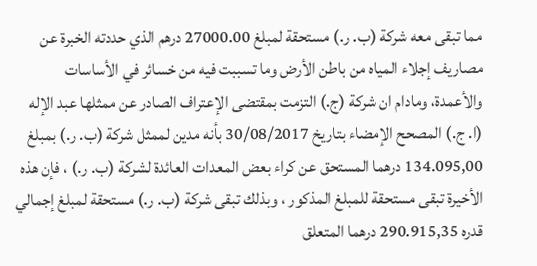مما تبقى معه شركة (ب. ر.) مستحقة لمبلغ 27000.00 درهم الذي حددته الخبرة عن مصاريف إجلاء المياه من باطن الأرض وما تسببت فيه من خسائر في الأساسات والأعمدة، ومادام ان شركة (ج.) التزمت بمقتضى الإعتراف الصادر عن ممثلها عبد الإله (ا. ج.) المصحح الإمضاء بتاريخ 30/08/2017 بأنه مدين لممثل شركة (ب. ر.) بمبلغ 134.095,00 درهما المستحق عن كراء بعض المعدات العائدة لشركة (ب. ر.) ، فإن هذه الأخيرة تبقى مستحقة للمبلغ المذكور ، وبذلك تبقى شركة (ب. ر.) مستحقة لمبلغ إجمالي قدره 290.915,35 درهما المتعلق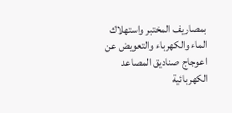بمصاريف المختبر واستهلاك الماء والكهرباء والتعويض عن اعوجاج صناديق المصاعد الكهربائية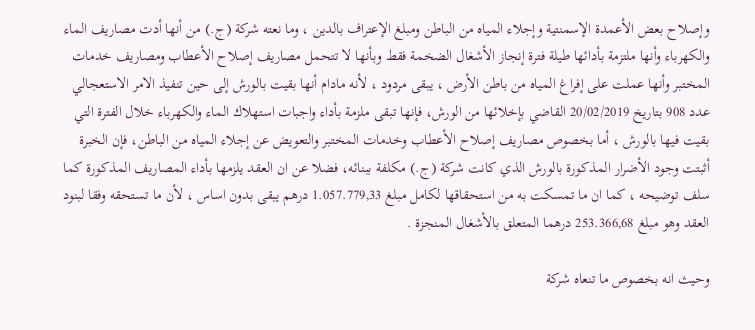وإصلاح بعض الأعمدة الإسمنتية وإجلاء المياه من الباطن ومبلغ الإعتراف بالدين ، وما نعته شركة (ج.) من أنها أدت مصاريف الماء والكهرباء وأنها ملتزمة بأدائها طيلة فترة إنجاز الأشغال الضخمة فقط وبأنها لا تتحمل مصاريف إصلاح الأعطاب ومصاريف خدمات المختبر وأنها عملت على إفراغ المياه من باطن الأرض ، يبقى مردود ، لأنه مادام أنها بقيت بالورش إلى حين تنفيذ الامر الاستعجالي عدد 908 بتاريخ 20/02/2019 القاضي بإخلائها من الورش، فإنها تبقى ملزمة بأداء واجبات استهلاك الماء والكهرباء خلال الفترة التي بقيت فيها بالورش ، أما بخصوص مصاريف إصلاح الأعطاب وخدمات المختبر والتعويض عن إجلاء المياه من الباطن، فإن الخبرة أثبتت وجود الأضرار المذكورة بالورش الذي كانت شركة (ج.) مكلفة ببنائه، فضلا عن ان العقد يلزمها بأداء المصاريف المذكورة كما سلف توضيحه ، كما ان ما تمسكت به من استحقاقها لكامل مبلغ 1.057.779,33 درهم يبقى بدون اساس ، لأن ما تستحقه وفقا لبنود العقد وهو مبلغ 253.366,68 درهما المتعلق بالأشغال المنجزة .

وحيث انه بخصوص ما تنعاه شركة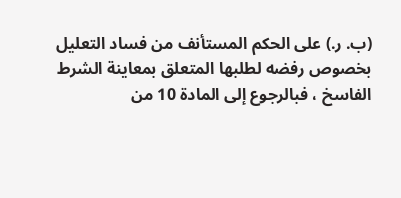(ب. ر.) على الحكم المستأنف من فساد التعليل بخصوص رفضه لطلبها المتعلق بمعاينة الشرط الفاسخ ، فبالرجوع إلى المادة 10 من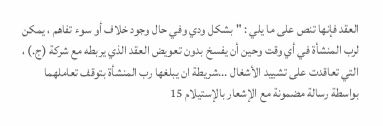العقد فإنها تنص على ما يلي : " بشكل ودي وفي حال وجود خلاف أو سوء تفاهم ، يمكن لرب المنشأة في أي وقت وحين أن يفسخ بدون تعويض العقد الذي يربطه مع شركة (ج.) ، التي تعاقدت على تشييد الأشغال ...شريطة ان يبلغها رب المنشأة بتوقف تعاملهما بواسطة رسالة مضمونة مع الإشعار بالإستيلام 15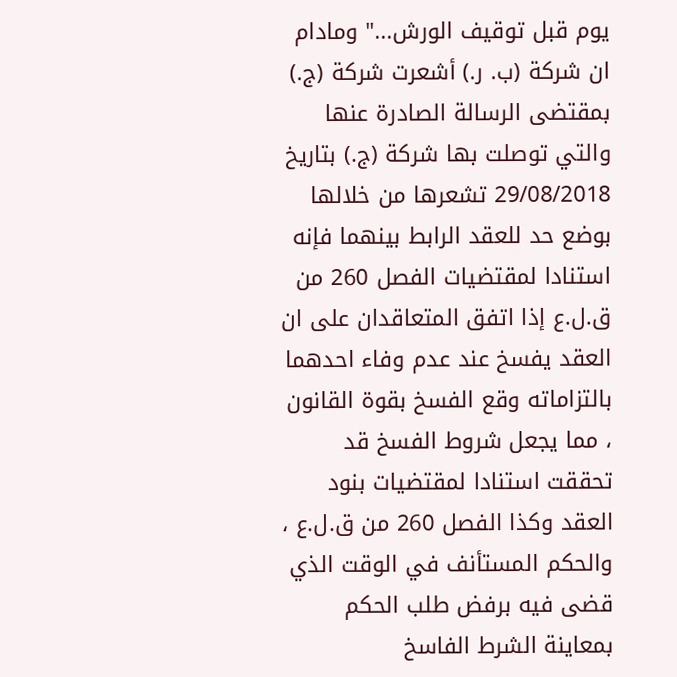يوم قبل توقيف الورش..." ومادام ان شركة (ب. ر.) أشعرت شركة (ج.) بمقتضى الرسالة الصادرة عنها والتي توصلت بها شركة (ج.) بتاريخ 29/08/2018 تشعرها من خلالها بوضع حد للعقد الرابط بينهما فإنه استنادا لمقتضيات الفصل 260 من ق.ل.ع إذا اتفق المتعاقدان على ان العقد يفسخ عند عدم وفاء احدهما بالتزاماته وقع الفسخ بقوة القانون ، مما يجعل شروط الفسخ قد تحققت استنادا لمقتضيات بنود العقد وكذا الفصل 260 من ق.ل.ع ، والحكم المستأنف في الوقت الذي قضى فيه برفض طلب الحكم بمعاينة الشرط الفاسخ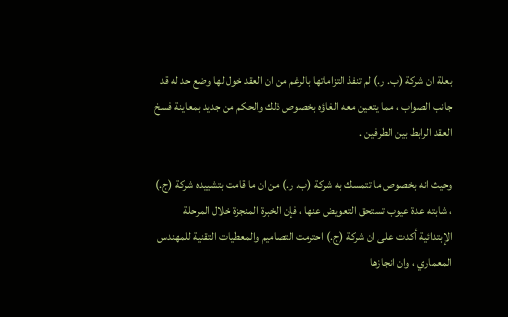بعلة ان شركة (ب. ر.) لم تنفذ التزاماتها بالرغم من ان العقد خول لها وضع حد له قد جانب الصواب ، مما يتعين معه الغاؤه بخصوص ذلك والحكم من جديد بمعاينة فسخ العقد الرابط بين الطرفين .

وحيث انه بخصوص ما تتمسك به شركة (ب. ر.) من ان ما قامت بتشييده شركة (ج.) ، شابته عدة عيوب تستحق التعويض عنها ، فإن الخبرة المنجزة خلال المرحلة الإبتدائية أكدت على ان شركة (ج.) احترمت التصاميم والمعطيات التقنية للمهندس المعماري ، وان انجازها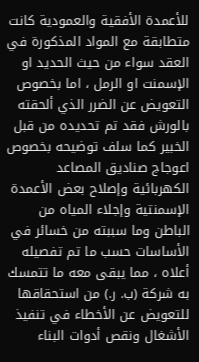للأعمدة الأفقية والعمودية كانت متطابقة مع المواد المذكورة في العقد سواء من حيث الحديد او الإسمنت او الرمل ، اما بخصوص التعويض عن الضرر الذي ألحقته بالورش فقد تم تحديده من قبل الخبير كما سلف توضيحه بخصوص اعوجاج صناديق المصاعد الكهربائية وإصلاح بعض الأعمدة الإسمنتية وإجلاء المياه من الباطن وما سببته من خسائر في الأساسات حسب ما تم تفصيله أعلاه ، مما يبقى معه ما تتمسك به شركة (ب. ر.) من استحقاقها للتعويض عن الأخطاء في تنفيذ الأشغال ونقص أدوات البناء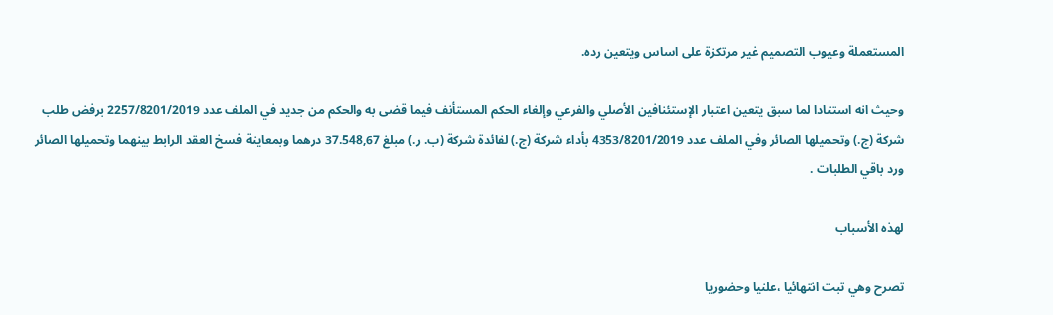المستعملة وعيوب التصميم غير مرتكزة على اساس ويتعين رده.

وحيث انه استنادا لما سبق يتعين اعتبار الإستئنافين الأصلي والفرعي وإلغاء الحكم المستأنف فيما قضى به والحكم من جديد في الملف عدد 2257/8201/2019 برفض طلب شركة (ج.) وتحميلها الصائر وفي الملف عدد 4353/8201/2019 بأداء شركة (ج.) لفائدة شركة (ب. ر.) مبلغ 37.548,67 درهما وبمعاينة فسخ العقد الرابط بينهما وتحميلها الصائر ورد باقي الطلبات .

لهذه الأسباب

تصرح وهي تبت انتهائيا ،علنيا وحضوريا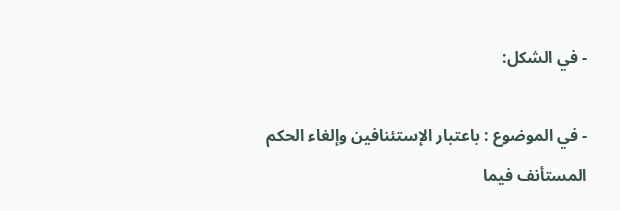- في الشكل:

- في الموضوع : باعتبار الإستئنافين وإلغاء الحكم المستأنف فيما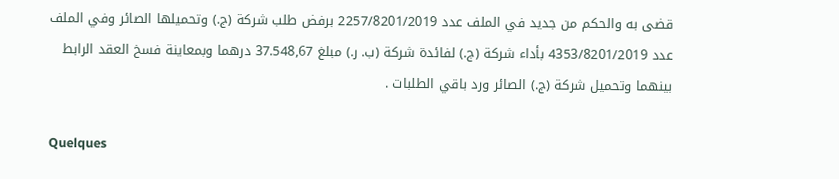قضى به والحكم من جديد في الملف عدد 2257/8201/2019 برفض طلب شركة (ج.) وتحميلها الصائر وفي الملف عدد 4353/8201/2019 بأداء شركة (ج.) لفائدة شركة (ب. ر.) مبلغ 37.548,67 درهما وبمعاينة فسخ العقد الرابط بينهما وتحميل شركة (ج.) الصائر ورد باقي الطلبات .

Quelques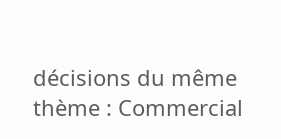décisions du même thème : Commercial